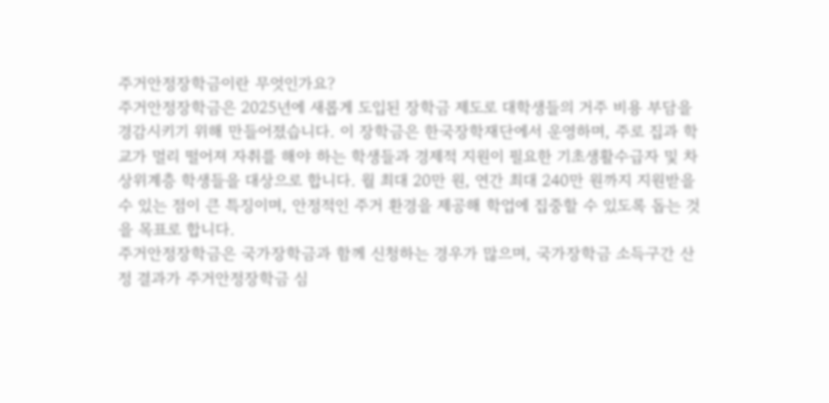주거안정장학금이란 무엇인가요?
주거안정장학금은 2025년에 새롭게 도입된 장학금 제도로 대학생들의 거주 비용 부담을 경감시키기 위해 만들어졌습니다. 이 장학금은 한국장학재단에서 운영하며, 주로 집과 학교가 멀리 떨어져 자취를 해야 하는 학생들과 경제적 지원이 필요한 기초생활수급자 및 차상위계층 학생들을 대상으로 합니다. 월 최대 20만 원, 연간 최대 240만 원까지 지원받을 수 있는 점이 큰 특징이며, 안정적인 주거 환경을 제공해 학업에 집중할 수 있도록 돕는 것을 목표로 합니다.
주거안정장학금은 국가장학금과 함께 신청하는 경우가 많으며, 국가장학금 소득구간 산정 결과가 주거안정장학금 심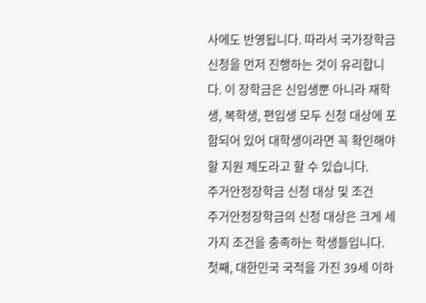사에도 반영됩니다. 따라서 국가장학금 신청을 먼저 진행하는 것이 유리합니다. 이 장학금은 신입생뿐 아니라 재학생, 복학생, 편입생 모두 신청 대상에 포함되어 있어 대학생이라면 꼭 확인해야 할 지원 제도라고 할 수 있습니다.
주거안정장학금 신청 대상 및 조건
주거안정장학금의 신청 대상은 크게 세 가지 조건을 충족하는 학생들입니다. 첫째, 대한민국 국적을 가진 39세 이하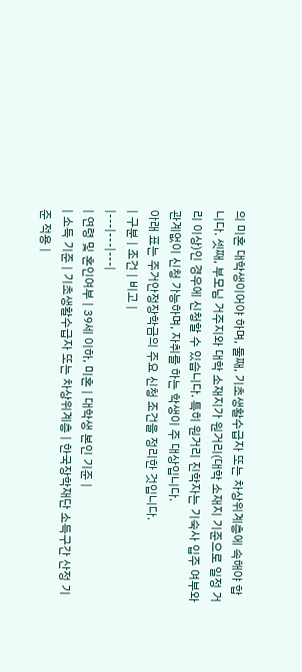의 미혼 대학생이어야 하며, 둘째, 기초생활수급자 또는 차상위계층에 속해야 합니다. 셋째, 부모님 거주지와 대학 소재지가 원거리(대학 소재지 기준으로 일정 거리 이상)인 경우에 신청할 수 있습니다. 특히 원거리 진학자는 기숙사 입주 여부와 관계없이 신청 가능하며, 자취를 하는 학생이 주 대상입니다.
아래 표는 주거안정장학금의 주요 신청 조건을 정리한 것입니다.
| 구분 | 조건 | 비고 |
|---|---|---|
| 연령 및 혼인여부 | 39세 이하, 미혼 | 대학생 본인 기준 |
| 소득 기준 | 기초생활수급자 또는 차상위계층 | 한국장학재단 소득구간 산정 기준 적용 |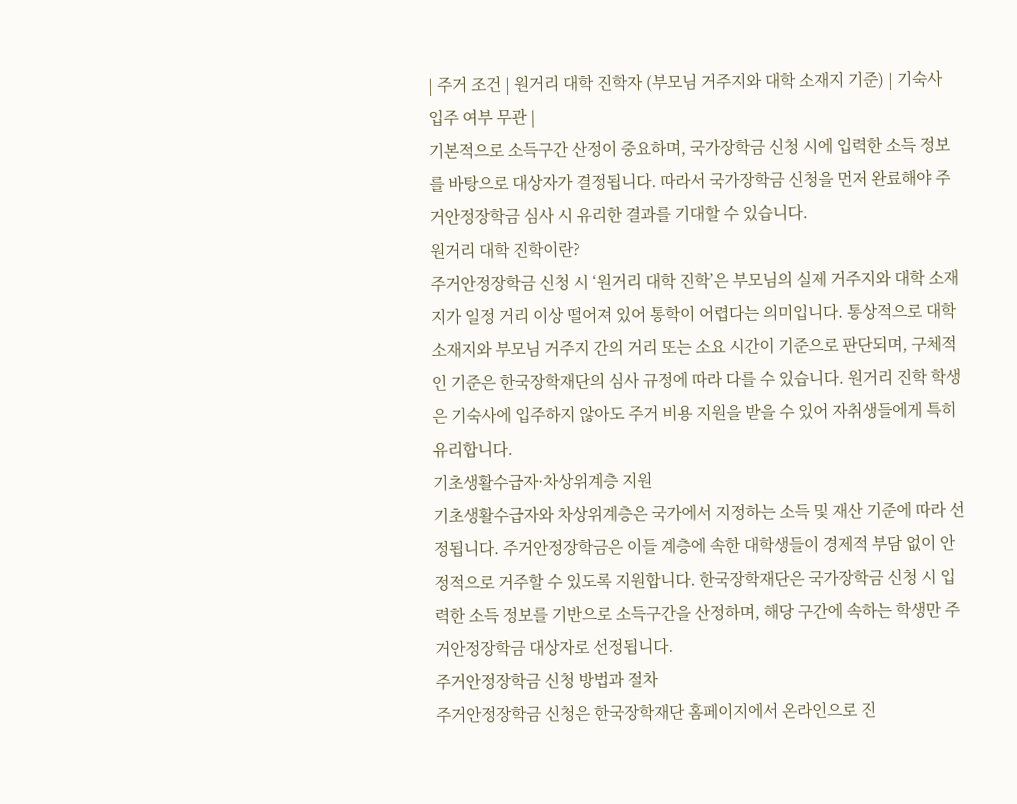| 주거 조건 | 원거리 대학 진학자 (부모님 거주지와 대학 소재지 기준) | 기숙사 입주 여부 무관 |
기본적으로 소득구간 산정이 중요하며, 국가장학금 신청 시에 입력한 소득 정보를 바탕으로 대상자가 결정됩니다. 따라서 국가장학금 신청을 먼저 완료해야 주거안정장학금 심사 시 유리한 결과를 기대할 수 있습니다.
원거리 대학 진학이란?
주거안정장학금 신청 시 ‘원거리 대학 진학’은 부모님의 실제 거주지와 대학 소재지가 일정 거리 이상 떨어져 있어 통학이 어렵다는 의미입니다. 통상적으로 대학 소재지와 부모님 거주지 간의 거리 또는 소요 시간이 기준으로 판단되며, 구체적인 기준은 한국장학재단의 심사 규정에 따라 다를 수 있습니다. 원거리 진학 학생은 기숙사에 입주하지 않아도 주거 비용 지원을 받을 수 있어 자취생들에게 특히 유리합니다.
기초생활수급자·차상위계층 지원
기초생활수급자와 차상위계층은 국가에서 지정하는 소득 및 재산 기준에 따라 선정됩니다. 주거안정장학금은 이들 계층에 속한 대학생들이 경제적 부담 없이 안정적으로 거주할 수 있도록 지원합니다. 한국장학재단은 국가장학금 신청 시 입력한 소득 정보를 기반으로 소득구간을 산정하며, 해당 구간에 속하는 학생만 주거안정장학금 대상자로 선정됩니다.
주거안정장학금 신청 방법과 절차
주거안정장학금 신청은 한국장학재단 홈페이지에서 온라인으로 진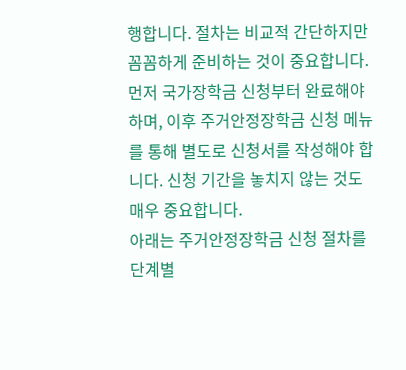행합니다. 절차는 비교적 간단하지만 꼼꼼하게 준비하는 것이 중요합니다. 먼저 국가장학금 신청부터 완료해야 하며, 이후 주거안정장학금 신청 메뉴를 통해 별도로 신청서를 작성해야 합니다. 신청 기간을 놓치지 않는 것도 매우 중요합니다.
아래는 주거안정장학금 신청 절차를 단계별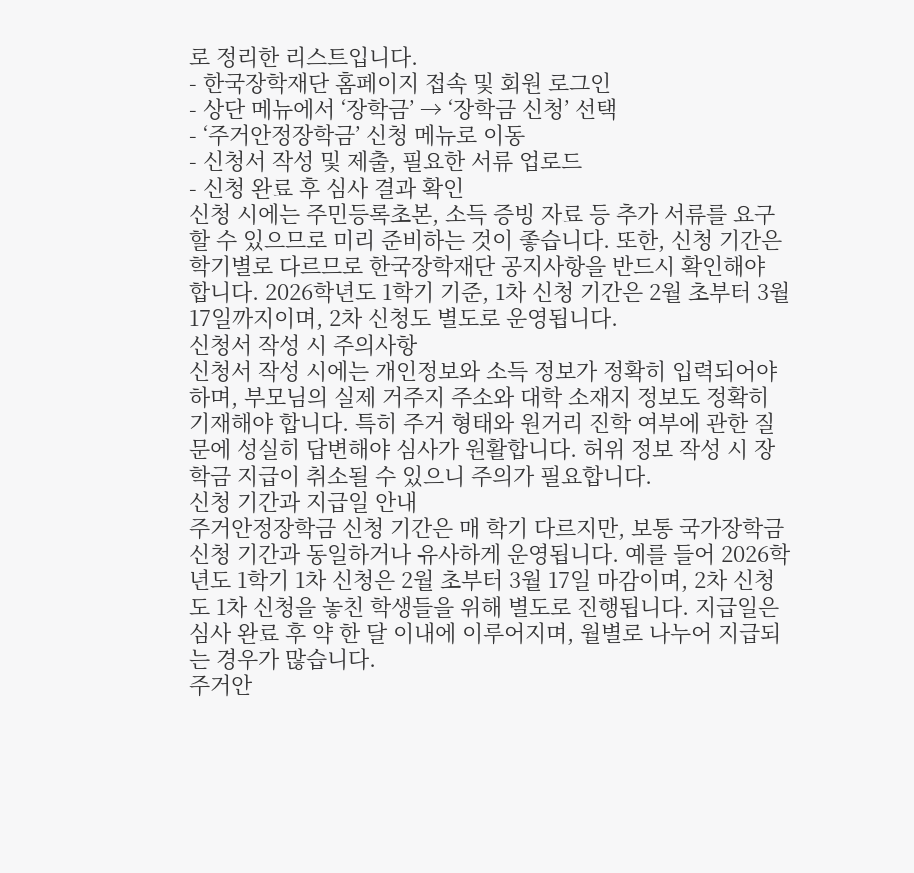로 정리한 리스트입니다.
- 한국장학재단 홈페이지 접속 및 회원 로그인
- 상단 메뉴에서 ‘장학금’ → ‘장학금 신청’ 선택
- ‘주거안정장학금’ 신청 메뉴로 이동
- 신청서 작성 및 제출, 필요한 서류 업로드
- 신청 완료 후 심사 결과 확인
신청 시에는 주민등록초본, 소득 증빙 자료 등 추가 서류를 요구할 수 있으므로 미리 준비하는 것이 좋습니다. 또한, 신청 기간은 학기별로 다르므로 한국장학재단 공지사항을 반드시 확인해야 합니다. 2026학년도 1학기 기준, 1차 신청 기간은 2월 초부터 3월 17일까지이며, 2차 신청도 별도로 운영됩니다.
신청서 작성 시 주의사항
신청서 작성 시에는 개인정보와 소득 정보가 정확히 입력되어야 하며, 부모님의 실제 거주지 주소와 대학 소재지 정보도 정확히 기재해야 합니다. 특히 주거 형태와 원거리 진학 여부에 관한 질문에 성실히 답변해야 심사가 원활합니다. 허위 정보 작성 시 장학금 지급이 취소될 수 있으니 주의가 필요합니다.
신청 기간과 지급일 안내
주거안정장학금 신청 기간은 매 학기 다르지만, 보통 국가장학금 신청 기간과 동일하거나 유사하게 운영됩니다. 예를 들어 2026학년도 1학기 1차 신청은 2월 초부터 3월 17일 마감이며, 2차 신청도 1차 신청을 놓친 학생들을 위해 별도로 진행됩니다. 지급일은 심사 완료 후 약 한 달 이내에 이루어지며, 월별로 나누어 지급되는 경우가 많습니다.
주거안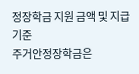정장학금 지원 금액 및 지급 기준
주거안정장학금은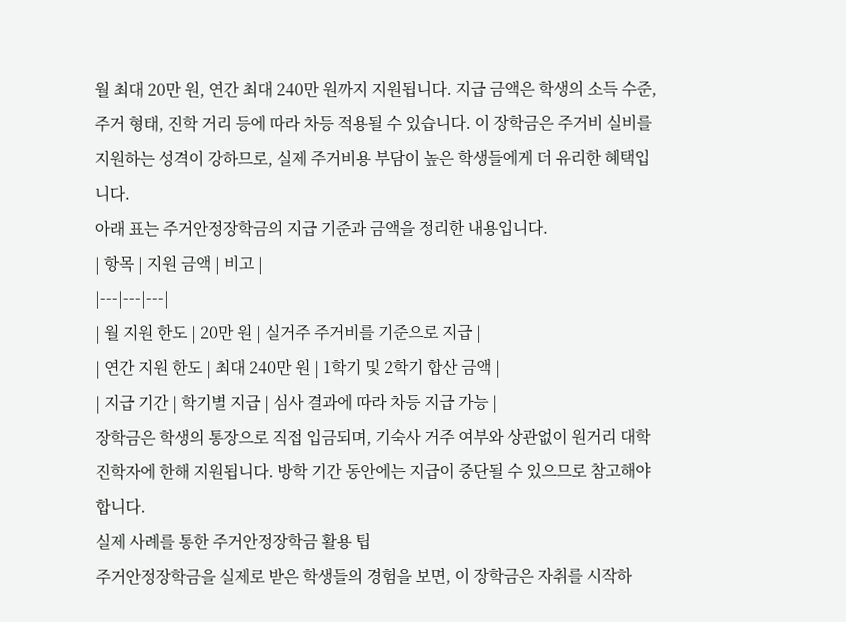월 최대 20만 원, 연간 최대 240만 원까지 지원됩니다. 지급 금액은 학생의 소득 수준, 주거 형태, 진학 거리 등에 따라 차등 적용될 수 있습니다. 이 장학금은 주거비 실비를 지원하는 성격이 강하므로, 실제 주거비용 부담이 높은 학생들에게 더 유리한 혜택입니다.
아래 표는 주거안정장학금의 지급 기준과 금액을 정리한 내용입니다.
| 항목 | 지원 금액 | 비고 |
|---|---|---|
| 월 지원 한도 | 20만 원 | 실거주 주거비를 기준으로 지급 |
| 연간 지원 한도 | 최대 240만 원 | 1학기 및 2학기 합산 금액 |
| 지급 기간 | 학기별 지급 | 심사 결과에 따라 차등 지급 가능 |
장학금은 학생의 통장으로 직접 입금되며, 기숙사 거주 여부와 상관없이 원거리 대학 진학자에 한해 지원됩니다. 방학 기간 동안에는 지급이 중단될 수 있으므로 참고해야 합니다.
실제 사례를 통한 주거안정장학금 활용 팁
주거안정장학금을 실제로 받은 학생들의 경험을 보면, 이 장학금은 자취를 시작하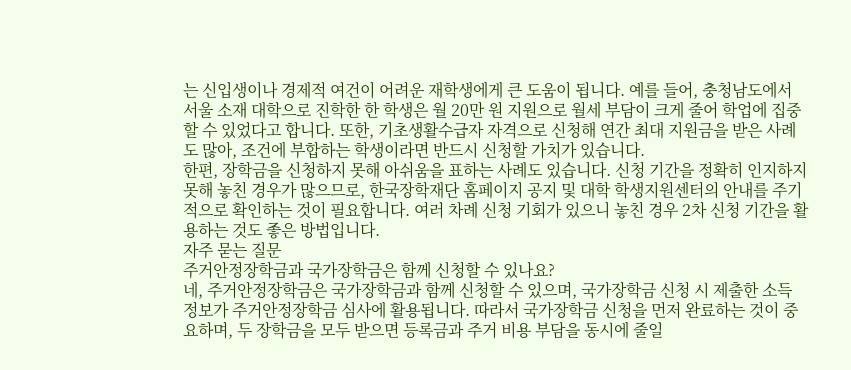는 신입생이나 경제적 여건이 어려운 재학생에게 큰 도움이 됩니다. 예를 들어, 충청남도에서 서울 소재 대학으로 진학한 한 학생은 월 20만 원 지원으로 월세 부담이 크게 줄어 학업에 집중할 수 있었다고 합니다. 또한, 기초생활수급자 자격으로 신청해 연간 최대 지원금을 받은 사례도 많아, 조건에 부합하는 학생이라면 반드시 신청할 가치가 있습니다.
한편, 장학금을 신청하지 못해 아쉬움을 표하는 사례도 있습니다. 신청 기간을 정확히 인지하지 못해 놓친 경우가 많으므로, 한국장학재단 홈페이지 공지 및 대학 학생지원센터의 안내를 주기적으로 확인하는 것이 필요합니다. 여러 차례 신청 기회가 있으니 놓친 경우 2차 신청 기간을 활용하는 것도 좋은 방법입니다.
자주 묻는 질문
주거안정장학금과 국가장학금은 함께 신청할 수 있나요?
네, 주거안정장학금은 국가장학금과 함께 신청할 수 있으며, 국가장학금 신청 시 제출한 소득 정보가 주거안정장학금 심사에 활용됩니다. 따라서 국가장학금 신청을 먼저 완료하는 것이 중요하며, 두 장학금을 모두 받으면 등록금과 주거 비용 부담을 동시에 줄일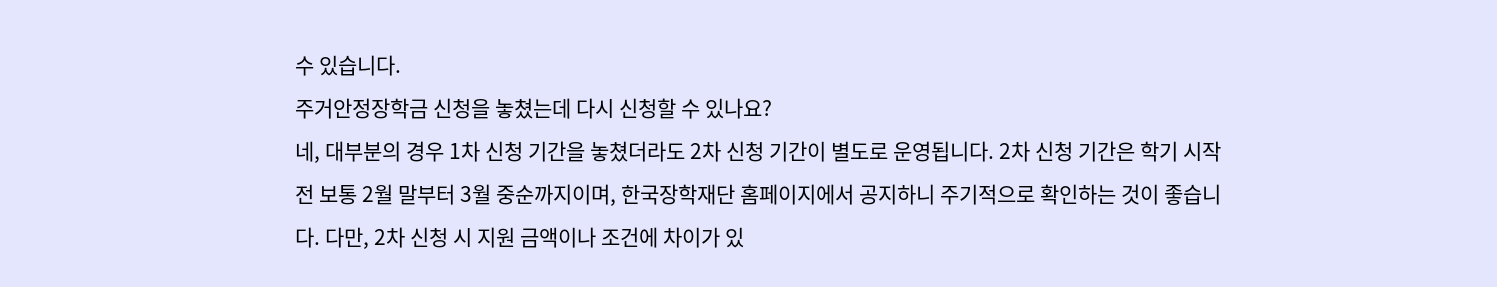수 있습니다.
주거안정장학금 신청을 놓쳤는데 다시 신청할 수 있나요?
네, 대부분의 경우 1차 신청 기간을 놓쳤더라도 2차 신청 기간이 별도로 운영됩니다. 2차 신청 기간은 학기 시작 전 보통 2월 말부터 3월 중순까지이며, 한국장학재단 홈페이지에서 공지하니 주기적으로 확인하는 것이 좋습니다. 다만, 2차 신청 시 지원 금액이나 조건에 차이가 있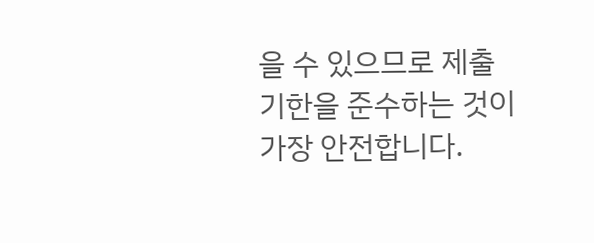을 수 있으므로 제출 기한을 준수하는 것이 가장 안전합니다.